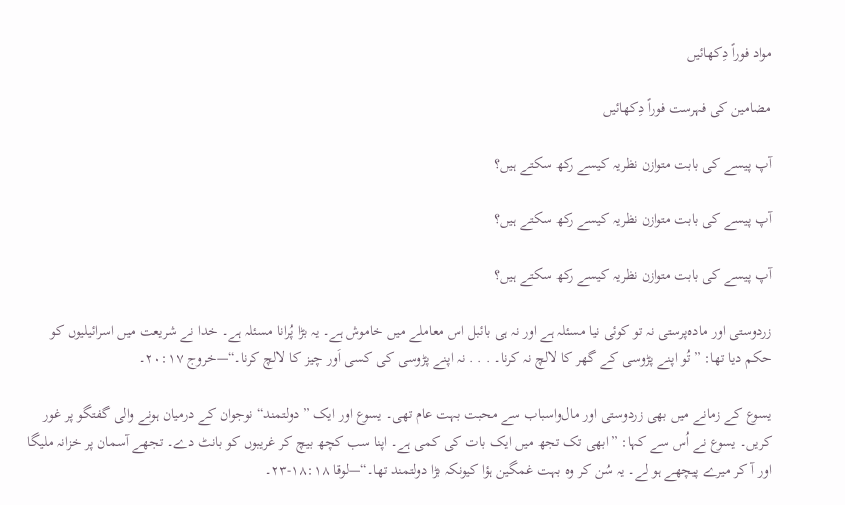مواد فوراً دِکھائیں

مضامین کی فہرست فوراً دِکھائیں

آپ پیسے کی بابت متوازن نظریہ کیسے رکھ سکتے ہیں؟

آپ پیسے کی بابت متوازن نظریہ کیسے رکھ سکتے ہیں؟

آپ پیسے کی بابت متوازن نظریہ کیسے رکھ سکتے ہیں؟

زردوستی اور مادہ‌پرستی نہ تو کوئی نیا مسئلہ ہے اور نہ ہی بائبل اس معاملے میں خاموش ہے۔ یہ بڑا پُرانا مسئلہ ہے۔ خدا نے شریعت میں اسرائیلیوں کو حکم دیا تھا: ”تُو اپنے پڑوسی کے گھر کا لالچ نہ کرنا۔ . . . نہ اپنے پڑوسی کی کسی اَور چیز کا لالچ کرنا۔“—خروج ۲۰:۱۷۔

یسوع کے زمانے میں بھی زردوستی اور مال‌واسباب سے محبت بہت عام تھی۔ یسوع اور ایک ”دولتمند“ نوجوان کے درمیان ہونے والی گفتگو پر غور کریں۔ یسوع نے اُس سے کہا: ”ابھی تک تجھ میں ایک بات کی کمی ہے۔ اپنا سب کچھ بیچ کر غریبوں کو بانٹ دے۔ تجھے آسمان پر خزانہ ملیگا اور آ کر میرے پیچھے ہو لے۔ یہ سُن کر وہ بہت غمگین ہؤا کیونکہ بڑا دولتمند تھا۔“—لوقا ۱۸:۱۸-۲۳۔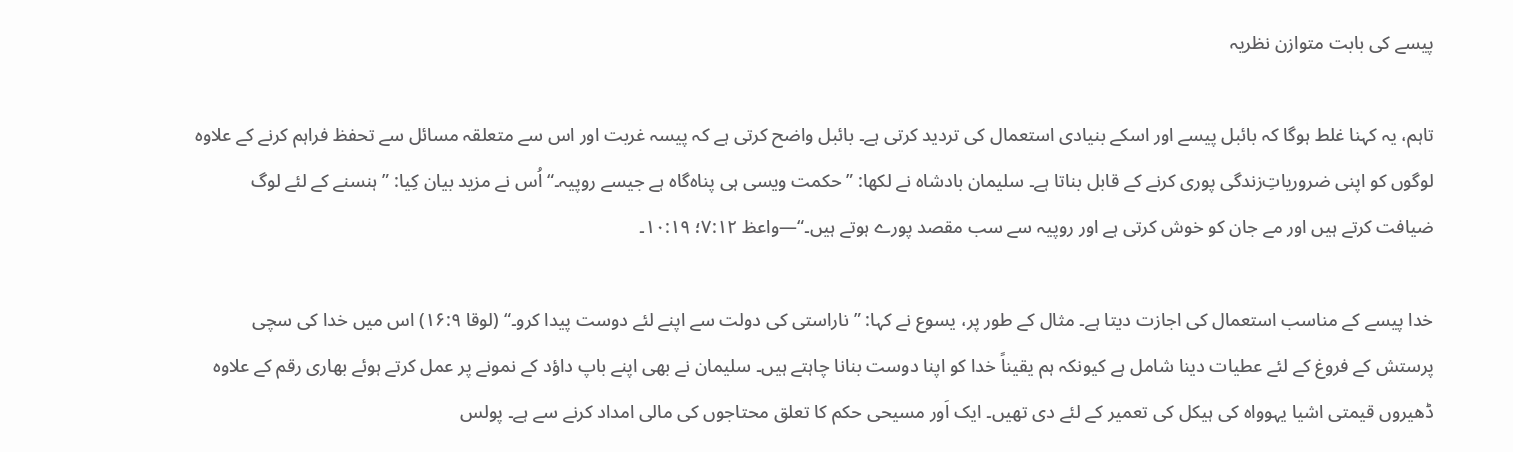پیسے کی بابت متوازن نظریہ

تاہم، یہ کہنا غلط ہوگا کہ بائبل پیسے اور اسکے بنیادی استعمال کی تردید کرتی ہے۔ بائبل واضح کرتی ہے کہ پیسہ غربت اور اس سے متعلقہ مسائل سے تحفظ فراہم کرنے کے علاوہ لوگوں کو اپنی ضروریاتِ‌زندگی پوری کرنے کے قابل بناتا ہے۔ سلیمان بادشاہ نے لکھا: ”حکمت ویسی ہی پناہ‌گاہ ہے جیسے روپیہ۔“ اُس نے مزید بیان کِیا: ”ہنسنے کے لئے لوگ ضیافت کرتے ہیں اور مے جان کو خوش کرتی ہے اور روپیہ سے سب مقصد پورے ہوتے ہیں۔“—واعظ ۷:۱۲؛ ۱۰:۱۹۔

خدا پیسے کے مناسب استعمال کی اجازت دیتا ہے۔ مثال کے طور پر، یسوع نے کہا: ”ناراستی کی دولت سے اپنے لئے دوست پیدا کرو۔“ (لوقا ۱۶:۹) اس میں خدا کی سچی پرستش کے فروغ کے لئے عطیات دینا شامل ہے کیونکہ ہم یقیناً خدا کو اپنا دوست بنانا چاہتے ہیں۔ سلیمان نے بھی اپنے باپ داؤد کے نمونے پر عمل کرتے ہوئے بھاری رقم کے علاوہ ڈھیروں قیمتی اشیا یہوواہ کی ہیکل کی تعمیر کے لئے دی تھیں۔ ایک اَور مسیحی حکم کا تعلق محتاجوں کی مالی امداد کرنے سے ہے۔ پولس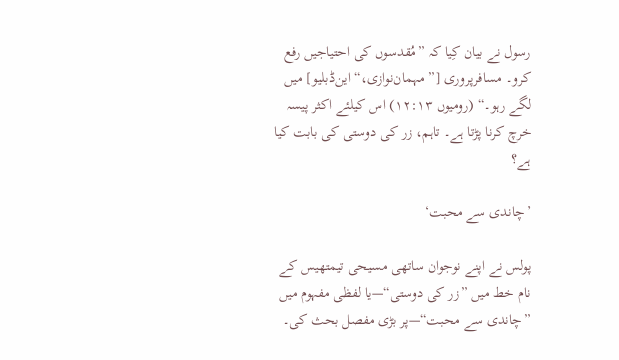رسول نے بیان کِیا کہ ”مُقدسوں کی احتیاجیں رفع کرو۔ مسافرپروری [”مہمان‌نوازی،“ این‌ڈبلیو] میں لگے رہو۔“ (رومیوں ۱۲:۱۳) اس کیلئے اکثر پیسہ خرچ کرنا پڑتا ہے۔ تاہم، زر کی دوستی کی بابت کیا ہے؟

’چاندی سے محبت‘

پولس نے اپنے نوجوان ساتھی مسیحی تیمتھیس کے نام خط میں ”زر کی دوستی“—یا لفظی مفہوم میں ”چاندی سے محبت“—پر بڑی مفصل بحث کی۔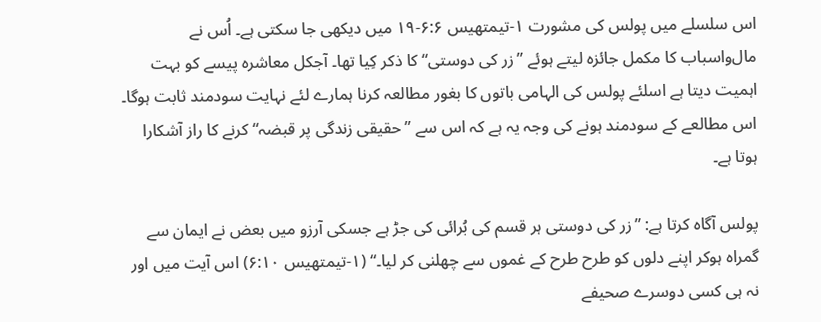اس سلسلے میں پولس کی مشورت ۱-تیمتھیس ۶:۶-۱۹ میں دیکھی جا سکتی ہے۔ اُس نے مال‌واسباب کا مکمل جائزہ لیتے ہوئے ”زر کی دوستی“ کا ذکر کِیا تھا۔ آجکل معاشرہ پیسے کو بہت اہمیت دیتا ہے اسلئے پولس کی الہامی باتوں کا بغور مطالعہ کرنا ہمارے لئے نہایت سودمند ثابت ہوگا۔ اس مطالعے کے سودمند ہونے کی وجہ یہ ہے کہ اس سے ”حقیقی زندگی پر قبضہ“ کرنے کا راز آشکارا ہوتا ہے۔

پولس آگاہ کرتا ہے: ”زر کی دوستی ہر قسم کی بُرائی کی جڑ ہے جسکی آرزو میں بعض نے ایمان سے گمراہ ہوکر اپنے دلوں کو طرح طرح کے غموں سے چھلنی کر لیا۔“ (۱-تیمتھیس ۶:۱۰) اس آیت میں اور نہ ہی کسی دوسرے صحیفے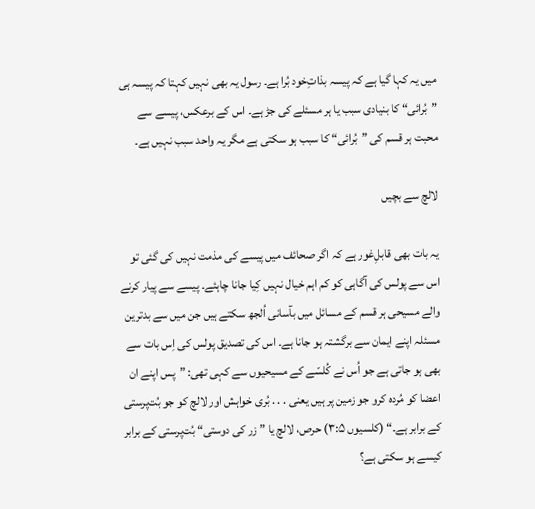میں یہ کہا گیا ہے کہ پیسہ بذاتِ‌خود بُرا ہے۔ رسول یہ بھی نہیں کہتا کہ پیسہ ہی ”بُرائی“ کا بنیادی سبب یا ہر مسئلے کی جڑ ہے۔ اس کے برعکس، پیسے سے محبت ہر قسم کی ”بُرائی“ کا سبب ہو سکتی ہے مگر یہ واحد سبب نہیں ہے۔

لالچ سے بچیں

یہ بات بھی قابلِ‌غور ہے کہ اگر صحائف میں پیسے کی مذمت نہیں کی گئی تو اس سے پولس کی آگاہی کو کم اہم خیال نہیں کِیا جانا چاہئے۔ پیسے سے پیار کرنے والے مسیحی ہر قسم کے مسائل میں بآسانی اُلجھ سکتے ہیں جن میں سے بدترین مسئلہ اپنے ایمان سے برگشتہ ہو جانا ہے۔ اس کی تصدیق پولس کی اِس بات سے بھی ہو جاتی ہے جو اُس نے کُلسّے کے مسیحیوں سے کہی تھی: ”پس اپنے ان اعضا کو مُردہ کرو جو زمین پر ہیں یعنی . . . بُری خواہش اور لالچ کو جو بُت‌پرستی کے برابر ہے۔“ (کلسیوں ۳:۵) حرص، لالچ یا ”زر کی دوستی“ بُت‌پرستی کے برابر کیسے ہو سکتی ہے؟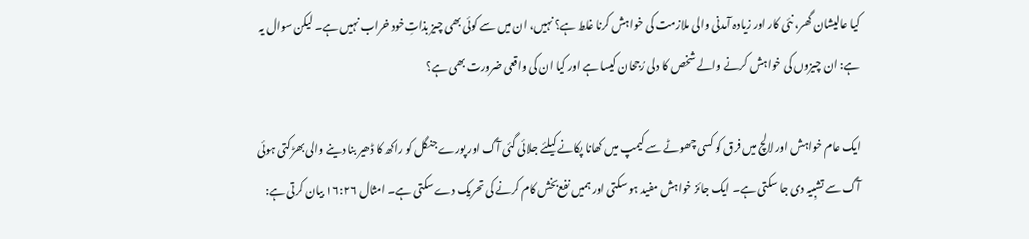کیا عالیشان گھر، نئی کار اور زیادہ آمدنی والی ملازمت کی خواہش کرنا غلط ہے؟ نہیں، ان میں سے کوئی بھی چیز بذاتِ‌خود خراب نہیں ہے۔ لیکن سوال یہ ہے: ان چیزوں کی خواہش کرنے والے شخص کا دلی رُجحان کیسا ہے اور کیا ان کی واقعی ضرورت بھی ہے؟

ایک عام خواہش اور لالچ میں فرق کو کسی چھوٹے سے کیمپ میں کھانا پکانے کیلئے جلائی گئی آگ اور پورے جنگل کو راکھ کا ڈھیر بنا دینے والی بھڑکتی ہوئی آگ سے تشبِیہ دی جا سکتی ہے۔ ایک جائز خواہش مفید ہو سکتی اور ہمیں نفع‌بخش کام کرنے کی تحریک دے سکتی ہے۔ امثال ۱۶:۲۶ بیان کرتی ہے: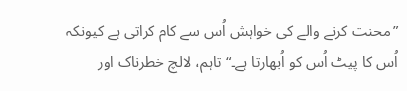”محنت کرنے والے کی خواہش اُس سے کام کراتی ہے کیونکہ اُس کا پیٹ اُس کو اُبھارتا ہے۔“ تاہم، لالچ خطرناک اور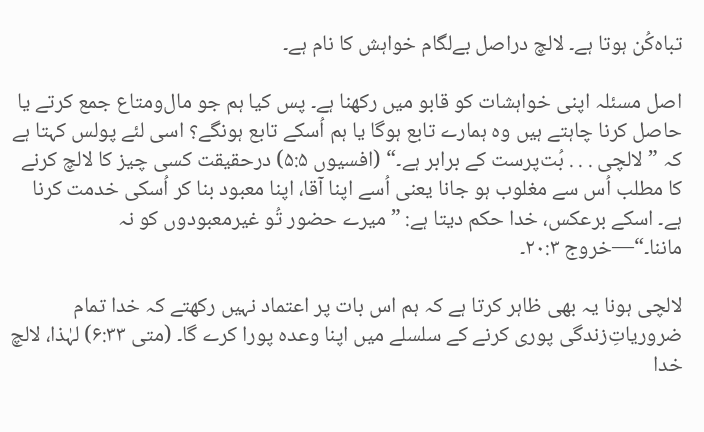تباہ‌کُن ہوتا ہے۔ لالچ دراصل بےلگام خواہش کا نام ہے۔

اصل مسئلہ اپنی خواہشات کو قابو میں رکھنا ہے۔ پس کیا ہم جو مال‌ومتاع جمع کرتے یا حاصل کرنا چاہتے ہیں وہ ہمارے تابع ہوگا یا ہم اُسکے تابع ہونگے؟ اسی لئے پولس کہتا ہے کہ ”لالچی . . . بُت‌پرست کے برابر ہے۔“ (افسیوں ۵:۵) درحقیقت کسی چیز کا لالچ کرنے کا مطلب اُس سے مغلوب ہو جانا یعنی اُسے اپنا آقا، اپنا معبود بنا کر اُسکی خدمت کرنا ہے۔ اسکے برعکس، خدا حکم دیتا ہے: ”میرے حضور تُو غیرمعبودوں کو نہ ماننا۔“—خروج ۲۰:۳۔

لالچی ہونا یہ بھی ظاہر کرتا ہے کہ ہم اس بات پر اعتماد نہیں رکھتے کہ خدا تمام ضروریاتِ‌زندگی پوری کرنے کے سلسلے میں اپنا وعدہ پورا کرے گا۔ (متی ۶:۳۳) لہٰذا، لالچ خدا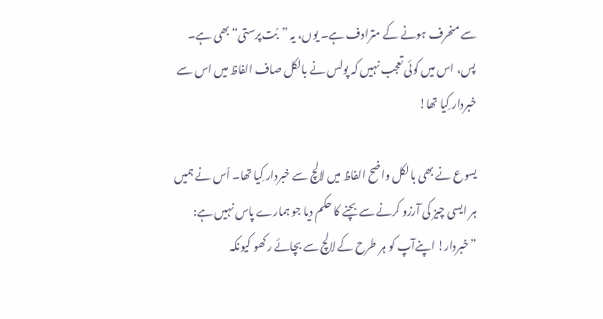سے منحرف ہونے کے مترادف ہے۔ یوں، یہ ”بُت‌پرستی“ بھی ہے۔ پس، اس میں کوئی تعجب نہیں کہ پولس نے بالکل صاف الفاظ میں اس سے خبردار کِیا تھا!

یسوع نے بھی بالکل واضح الفاظ میں لالچ سے خبردار کِیا تھا۔ اُس نے ہمیں ہر ایسی چیز کی آرزو کرنے سے بچنے کا حکم دیا جو ہمارے پاس نہیں ہے: ”خبردار! اپنےآپ کو ہر طرح کے لالچ سے بچائے رکھو کیونکہ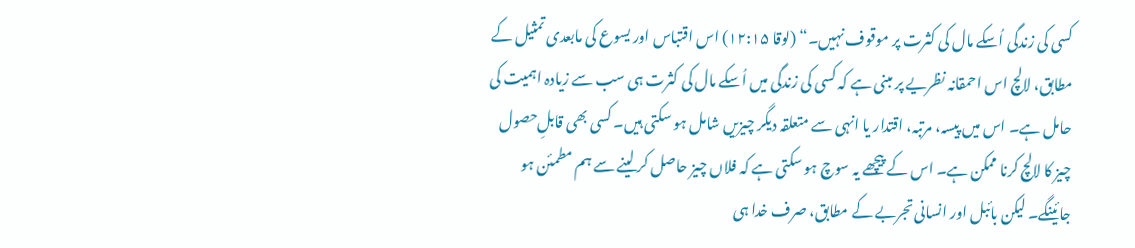کسی کی زندگی اُسکے مال کی کثرت پر موقوف نہیں۔“ (لوقا ۱۲:۱۵) اس اقتباس اور یسوع کی مابعدی تمثیل کے مطابق، لالچ اس احمقانہ نظریے پر مبنی ہے کہ کسی کی زندگی میں اُسکے مال کی کثرت ہی سب سے زیادہ اہمیت کی حامل ہے۔ اس میں پیسہ، مرتبہ، اقتدار یا انہی سے متعلقہ دیگر چیزیں شامل ہو سکتی ہیں۔ کسی بھی قابلِ‌حصول چیز کا لالچ کرنا ممکن ہے۔ اس کے پیچھے یہ سوچ ہو سکتی ہے کہ فلاں چیز حاصل کر لینے سے ہم مطمئن ہو جائینگے۔ لیکن بائبل اور انسانی تجربے کے مطابق، صرف خدا ہی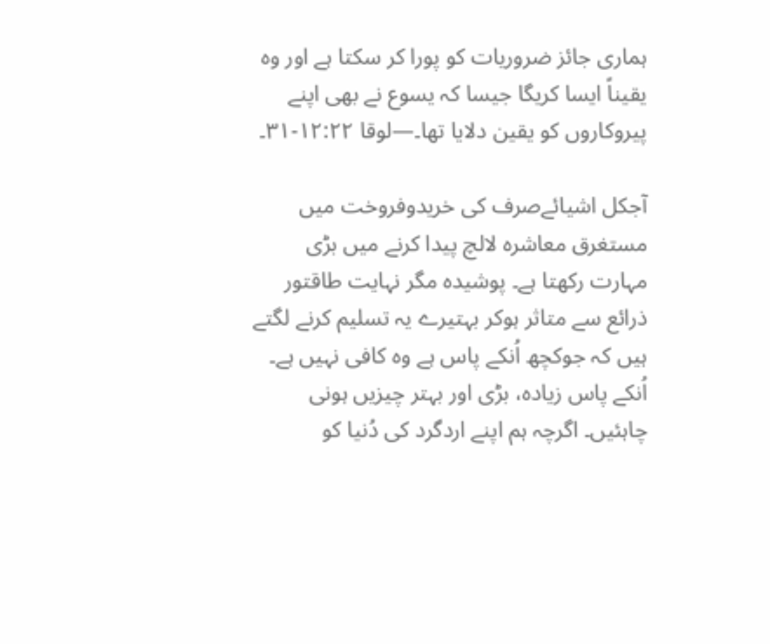ہماری جائز ضروریات کو پورا کر سکتا ہے اور وہ یقیناً ایسا کریگا جیسا کہ یسوع نے بھی اپنے پیروکاروں کو یقین دلایا تھا۔—لوقا ۱۲:۲۲-۳۱۔

آجکل اشیائےصرف کی خریدوفروخت میں مستغرق معاشرہ لالچ پیدا کرنے میں بڑی مہارت رکھتا ہے۔ پوشیدہ مگر نہایت طاقتور ذرائع سے متاثر ہوکر بہتیرے یہ تسلیم کرنے لگتے ہیں کہ جوکچھ اُنکے پاس ہے وہ کافی نہیں ہے۔ اُنکے پاس زیادہ، بڑی اور بہتر چیزیں ہونی چاہئیں۔ اگرچہ ہم اپنے اردگرد کی دُنیا کو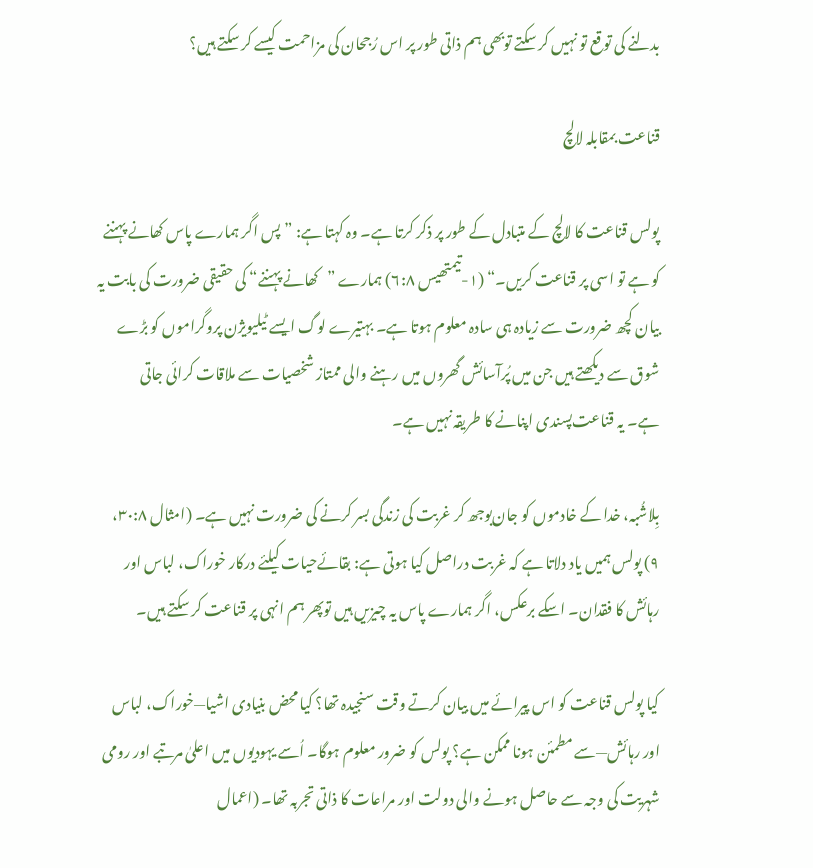بدلنے کی توقع تو نہیں کر سکتے توبھی ہم ذاتی طور پر اس رُجحان کی مزاحمت کیسے کر سکتے ہیں؟

قناعت بمقابلہ لالچ

پولس قناعت کا لالچ کے متبادل کے طور پر ذکر کرتا ہے۔ وہ کہتا ہے: ”پس اگر ہمارے پاس کھانے پہننے کو ہے تو اسی پر قناعت کریں۔“ (۱-تیمتھیس ۶:۸) ہمارے ”کھانے پہننے“ کی حقیقی ضرورت کی بابت یہ بیان کچھ ضرورت سے زیادہ ہی سادہ معلوم ہوتا ہے۔ بہتیرے لوگ ایسے ٹیلیویژن پروگراموں کو بڑے شوق سے دیکھتے ہیں جن میں پُرآسائش گھروں میں رہنے والی ممتاز شخصیات سے ملاقات کرائی جاتی ہے۔ یہ قناعت‌پسندی اپنانے کا طریقہ نہیں ہے۔

بِلاشُبہ، خدا کے خادموں کو جان‌بوجھ کر غربت کی زندگی بسر کرنے کی ضرورت نہیں ہے۔ (امثال ۳۰:۸، ۹) پولس ہمیں یاد دلاتا ہے کہ غربت دراصل کیا ہوتی ہے: بقائےحیات کیلئے درکار خوراک، لباس اور رہائش کا فقدان۔ اسکے برعکس، اگر ہمارے پاس یہ چیزیں ہیں توپھر ہم انہی پر قناعت کر سکتے ہیں۔

کیا پولس قناعت کو اس پیرائے میں بیان کرتے وقت سنجیدہ تھا؟ کیا محض بنیادی اشیا—خوراک، لباس اور رہائش—سے مطمئن ہونا ممکن ہے؟ پولس کو ضرور معلوم ہوگا۔ اُسے یہودیوں میں اعلیٰ مرتبے اور رومی شہریت کی وجہ سے حاصل ہونے والی دولت اور مراعات کا ذاتی تجربہ تھا۔ (اعمال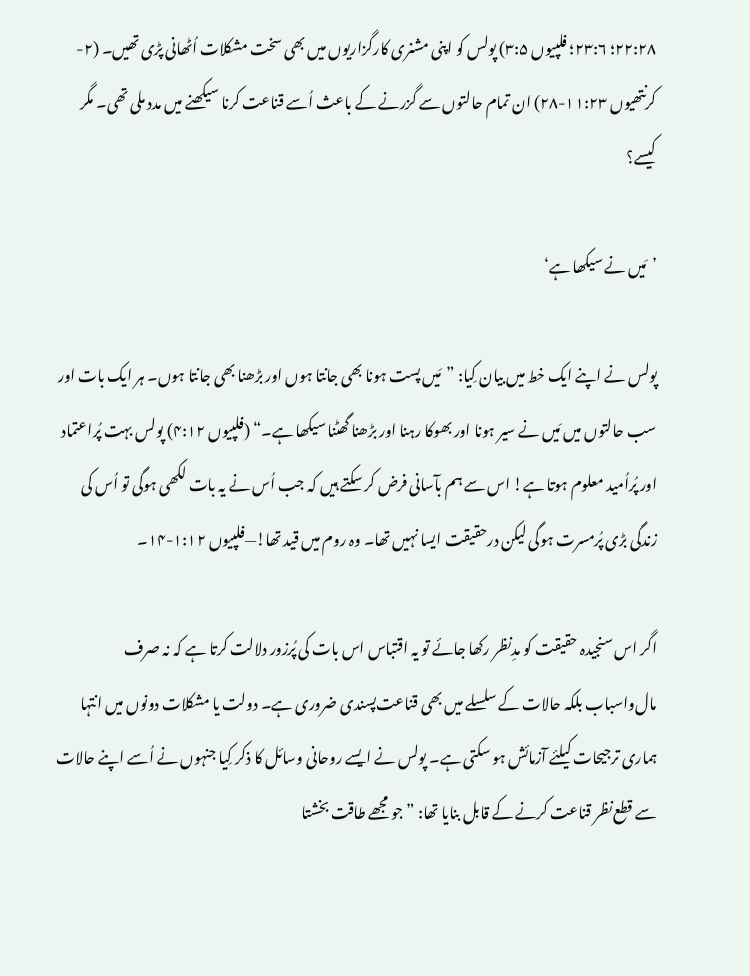۲۲:۲۸؛ ۲۳:۶؛ فلپیوں ۳:۵) پولس کو اپنی مشنری کارگزاریوں میں بھی سخت مشکلات اُٹھانی پڑی تھیں۔ (۲-کرنتھیوں ۱۱:۲۳-۲۸) ان تمام حالتوں سے گزرنے کے باعث اُسے قناعت کرنا سیکھنے میں مدد ملی تھی۔ مگر کیسے؟

’مَیں نے سیکھا ہے‘

پولس نے اپنے ایک خط میں بیان کِیا: ”مَیں پست ہونا بھی جانتا ہوں اور بڑھنا بھی جانتا ہوں۔ ہر ایک بات اور سب حالتوں میں مَیں نے سیر ہونا اور بھوکا رہنا اور بڑھنا گھٹنا سیکھا ہے۔“ (فلپیوں ۴:۱۲) پولس بہت پُراعتماد اور پُراُمید معلوم ہوتا ہے! اس سے ہم بآسانی فرض کر سکتے ہیں کہ جب اُس نے یہ بات لکھی ہوگی تو اُس کی زندگی بڑی پُرمسرت ہوگی لیکن درحقیقت ایسا نہیں تھا۔ وہ روم میں قید تھا!—فلپیوں ۱:۱۲-۱۴۔

اگر اس سنجیدہ حقیقت کو مدِنظر رکھا جائے تو یہ اقتباس اس بات کی پُرزور دلالت کرتا ہے کہ نہ صرف مال‌واسباب بلکہ حالات کے سلسلے میں بھی قناعت‌پسندی ضروری ہے۔ دولت یا مشکلات دونوں میں انتہا ہماری ترجیحات کیلئے آزمائش ہو سکتی ہے۔ پولس نے ایسے روحانی وسائل کا ذکر کِیا جنہوں نے اُسے اپنے حالات سے قطع‌نظر قناعت کرنے کے قابل بنایا تھا: ”جو مجھے طاقت بخشتا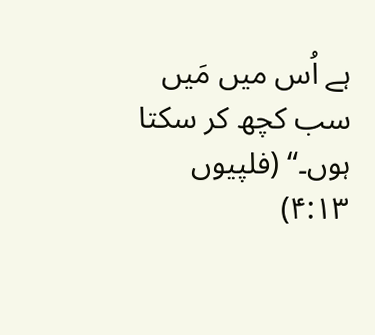ہے اُس میں مَیں سب کچھ کر سکتا ہوں۔“ (فلپیوں ۴:۱۳)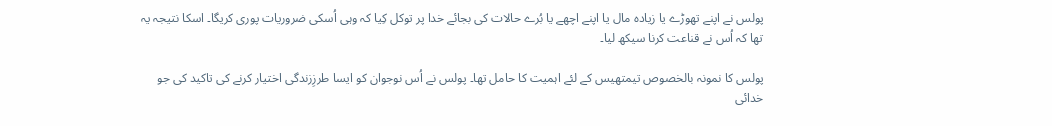پولس نے اپنے تھوڑے یا زیادہ مال یا اپنے اچھے یا بُرے حالات کی بجائے خدا پر توکل کِیا کہ وہی اُسکی ضروریات پوری کریگا۔ اسکا نتیجہ یہ تھا کہ اُس نے قناعت کرنا سیکھ لیا۔

پولس کا نمونہ بالخصوص تیمتھیس کے لئے اہمیت کا حامل تھا۔ پولس نے اُس نوجوان کو ایسا طرزِزندگی اختیار کرنے کی تاکید کی جو خدائی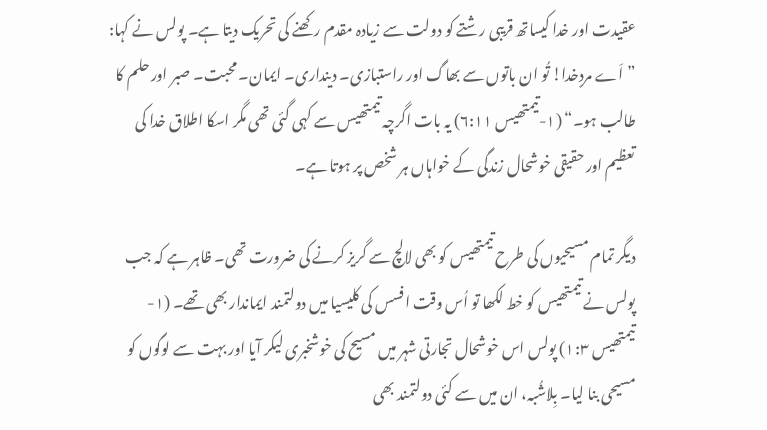عقیدت اور خدا کیساتھ قریبی رشتے کو دولت سے زیادہ مقدم رکھنے کی تحریک دیتا ہے۔ پولس نے کہا: ”اَے مردِخدا! تُو ان باتوں سے بھاگ اور راستبازی۔ دینداری۔ ایمان۔ محبت۔ صبر اور حلم کا طالب ہو۔“ (۱-تیمتھیس ۶:۱۱) یہ بات اگرچہ تیمتھیس سے کہی گئی تھی مگر اسکا اطلاق خدا کی تعظیم اور حقیقی خوشحال زندگی کے خواہاں ہر شخص پر ہوتا ہے۔

دیگر تمام مسیحیوں کی طرح تیمتھیس کو بھی لالچ سے گریز کرنے کی ضرورت تھی۔ ظاہر ہے کہ جب پولس نے تیمتھیس کو خط لکھا تو اُس وقت افسس کی کلیسیا میں دولتمند ایماندار بھی تھے۔ (۱-تیمتھیس ۱:۳) پولس اس خوشحال تجارتی شہر میں مسیح کی خوشخبری لیکر آیا اور بہت سے لوگوں کو مسیحی بنا لیا۔ بِلاشُبہ، ان میں سے کئی دولتمند بھی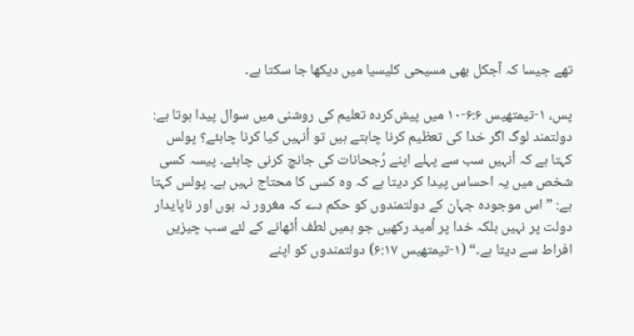تھے جیسا کہ آجکل بھی مسیحی کلیسیا میں دیکھا جا سکتا ہے۔

پس، ۱-تیمتھیس ۶:۶-۱۰ میں پیش‌کردہ تعلیم کی روشنی میں سوال پیدا ہوتا ہے: دولتمند لوگ اگر خدا کی تعظیم کرنا چاہتے ہیں تو اُنہیں کیا کرنا چاہئے؟ پولس کہتا ہے کہ اُنہیں سب سے پہلے اپنے رُجحانات کی جانچ کرنی چاہئے۔ پیسہ کسی شخص میں یہ احساس پیدا کر دیتا ہے کہ وہ کسی کا محتاج نہیں ہے۔ پولس کہتا ہے: ”اس موجودہ جہان کے دولتمندوں کو حکم دے کہ مغرور نہ ہوں اور ناپایدار دولت پر نہیں بلکہ خدا پر اُمید رکھیں جو ہمیں لطف اُٹھانے کے لئے سب چیزیں افراط سے دیتا ہے۔“ (۱-تیمتھیس ۶:۱۷) دولتمندوں کو اپنے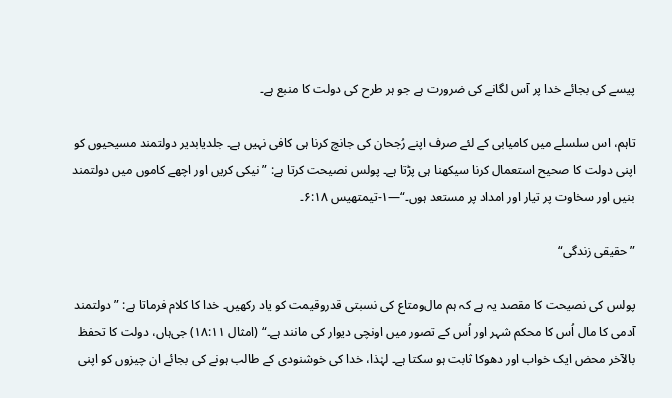پیسے کی بجائے خدا پر آس لگانے کی ضرورت ہے جو ہر طرح کی دولت کا منبع ہے۔

تاہم، اس سلسلے میں کامیابی کے لئے صرف اپنے رُجحان کی جانچ کرنا ہی کافی نہیں ہے۔ جلدیابدیر دولتمند مسیحیوں کو اپنی دولت کا صحیح استعمال کرنا سیکھنا ہی پڑتا ہے۔ پولس نصیحت کرتا ہے: ”نیکی کریں اور اچھے کاموں میں دولتمند بنیں اور سخاوت پر تیار اور امداد پر مستعد ہوں۔“—۱-تیمتھیس ۶:۱۸۔

”حقیقی زندگی“

پولس کی نصیحت کا مقصد یہ ہے کہ ہم مال‌ومتاع کی نسبتی قدروقیمت کو یاد رکھیں۔ خدا کا کلام فرماتا ہے: ”دولتمند آدمی کا مال اُس کا محکم شہر اور اُس کے تصور میں اونچی دیوار کی مانند ہے۔“ (امثال ۱۸:۱۱) جی‌ہاں، دولت کا تحفظ بالآخر محض ایک خواب اور دھوکا ثابت ہو سکتا ہے۔ لہٰذا، خدا کی خوشنودی کے طالب ہونے کی بجائے ان چیزوں کو اپنی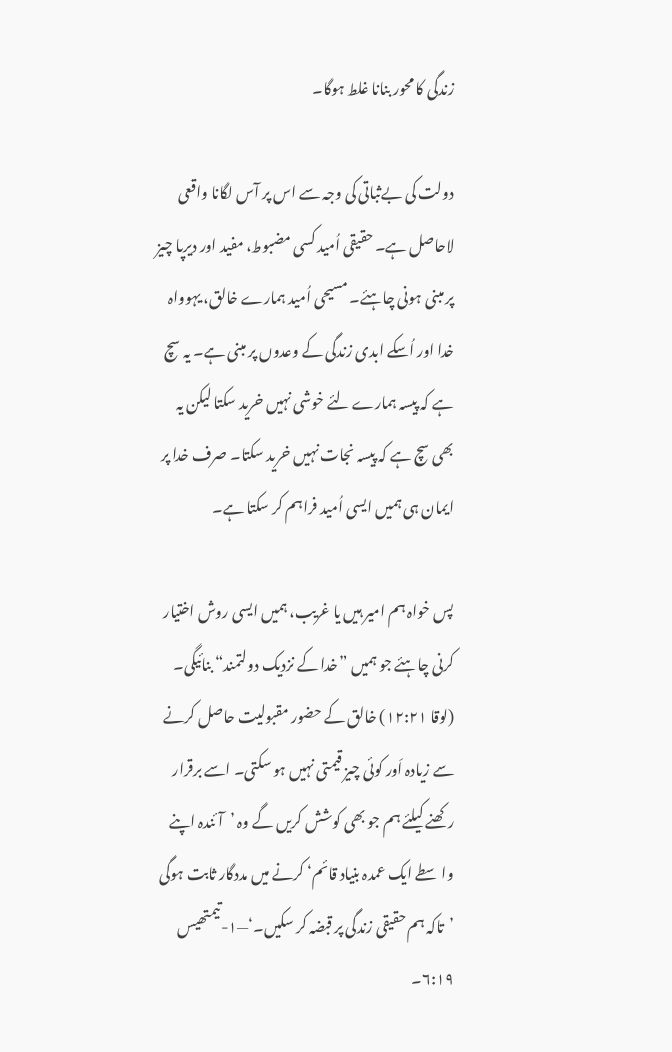زندگی کا محور بنانا غلط ہوگا۔

دولت کی بےثباتی کی وجہ سے اس پر آس لگانا واقعی لاحاصل ہے۔ حقیقی اُمید کسی مضبوط، مفید اور دیرپا چیز پر مبنی ہونی چاہئے۔ مسیحی اُمید ہمارے خالق، یہوواہ خدا اور اُسکے ابدی زندگی کے وعدوں پر مبنی ہے۔ یہ سچ ہے کہ پیسہ ہمارے لئے خوشی نہیں خرید سکتا لیکن یہ بھی سچ ہے کہ پیسہ نجات نہیں خرید سکتا۔ صرف خدا پر ایمان ہی ہمیں ایسی اُمید فراہم کر سکتا ہے۔

پس خواہ ہم امیر ہیں یا غریب، ہمیں ایسی روش اختیار کرنی چاہئے جو ہمیں ”خدا کے نزدیک دولتمند“ بنائیگی۔ (لوقا ۱۲:۲۱) خالق کے حضور مقبولیت حاصل کرنے سے زیادہ اَور کوئی چیز قیمتی نہیں ہو سکتی۔ اسے برقرار رکھنے کیلئے ہم جو بھی کوشش کریں گے وہ ’آئندہ اپنے واسطے ایک عمدہ بنیاد قائم‘ کرنے میں مددگار ثابت ہوگی ’تاکہ ہم حقیقی زندگی پر قبضہ کر سکیں۔‘—۱-تیمتھیس ۶:۱۹۔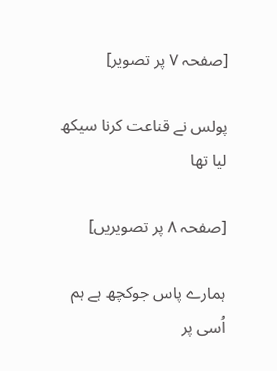[صفحہ ۷ پر تصویر]

پولس نے قناعت کرنا سیکھ لیا تھا

[صفحہ ۸ پر تصویریں]

ہمارے پاس جوکچھ ہے ہم اُسی پر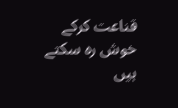قناعت کرکے خوش رہ سکتے ہیں